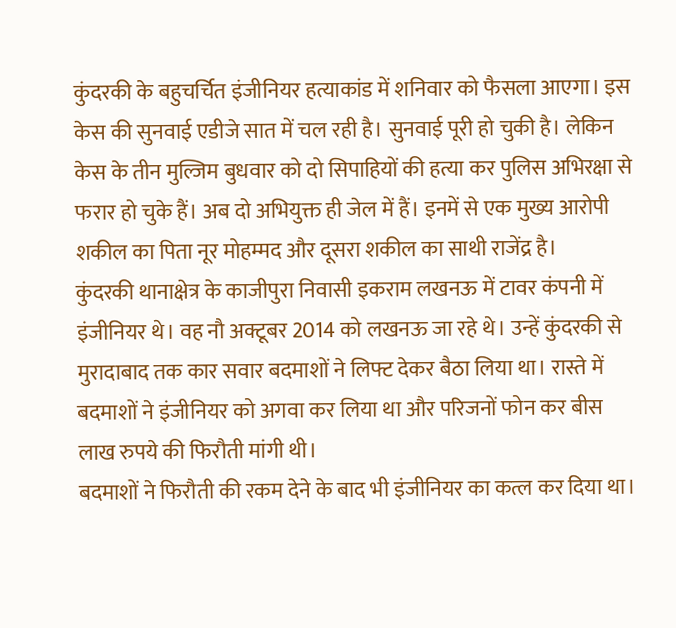कुंदरकी के बहुचर्चित इंजीनियर हत्याकांड में शनिवार को फैसला आएगा। इस केस की सुनवाई एडीजे सात में चल रही है। सुनवाई पूरी हो चुकी है। लेकिन केस के तीन मुल्जिम बुधवार को दो सिपाहियों की हत्या कर पुलिस अभिरक्षा से फरार हो चुके हैं। अब दो अभियुक्त ही जेल में हैं। इनमें से एक मुख्य आरोपी शकील का पिता नूर मोहम्मद और दूसरा शकील का साथी राजेंद्र है।
कुंदरकी थानाक्षेत्र के काजीपुरा निवासी इकराम लखनऊ में टावर कंपनी में इंजीनियर थे। वह नौ अक्टूबर 2014 को लखनऊ जा रहे थे। उन्हें कुंदरकी से मुरादाबाद तक कार सवार बदमाशों ने लिफ्ट देकर बैठा लिया था। रास्ते में बदमाशों ने इंजीनियर को अगवा कर लिया था और परिजनों फोन कर बीस लाख रुपये की फिरौती मांगी थी।
बदमाशों ने फिरौती की रकम देने के बाद भी इंजीनियर का कत्ल कर दिया था।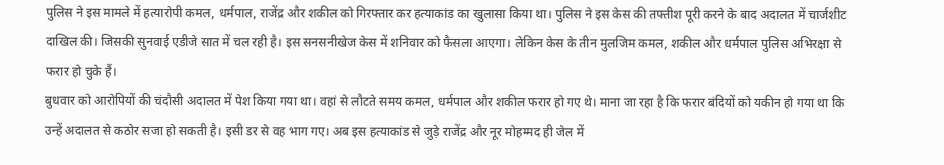पुलिस ने इस मामले में हत्यारोपी कमल, धर्मपाल, राजेंद्र और शकील को गिरफ्तार कर हत्याकांड का खुलासा किया था। पुलिस ने इस केस की तफ्तीश पूरी करने के बाद अदालत में चार्जशीट दाखिल की। जिसकी सुनवाई एडीजे सात में चल रही है। इस सनसनीखेज केस में शनिवार को फैसला आएगा। लेकिन केस के तीन मुलजिम कमल, शकील और धर्मपाल पुलिस अभिरक्षा से फरार हो चुके हैं।
बुधवार को आरोपियों की चंदौसी अदालत में पेश किया गया था। वहां से लौटते समय कमल, धर्मपाल और शकील फरार हो गए थे। माना जा रहा है कि फरार बंदियों को यकीन हो गया था कि उन्हें अदालत से कठोर सजा हो सकती है। इसी डर से वह भाग गए। अब इस हत्याकांड से जुड़े राजेंद्र और नूर मोहम्मद ही जेल में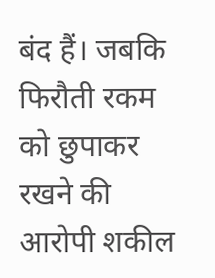बंद हैं। जबकि फिरौती रकम को छुपाकर रखने की आरोपी शकील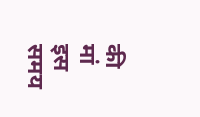की मां इस समय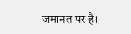जमानत पर है।